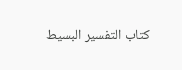كتاب التفسير البسيط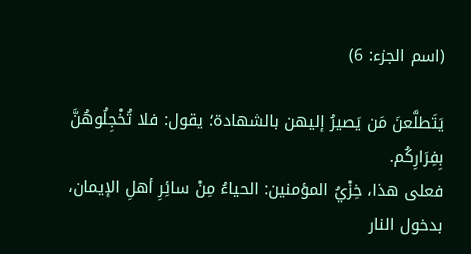(اسم الجزء: 6)

يَتَطلَّعنَ مَن يَصيرُ إليهن بالشهادة؛ يقول: فلا تُخْجِلُوهُنَّ بِفِرَارِكُم.
فعلى هذا، خِزْيُ المؤمنين: الحياءُ مِنْ سائِرِ أهلِ الإيمان، بدخول النار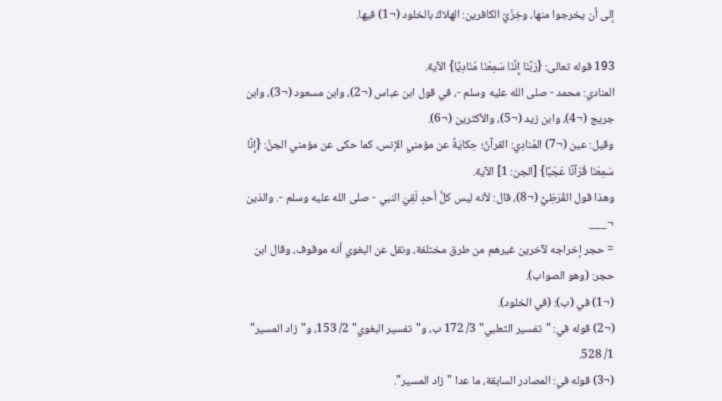إلى أن يخرجوا منها، وخِزْيُ الكافرين: الهلاكُ بالخلود (¬1) فيها.

193 قوله تعالى: {رَبَّنَا إِنَّنَا سَمِعْنَا مُنَادِيًا} الآية.
المنادي: محمد - صلى الله عليه وسلم -، في قول ابن عباس (¬2)، وابن مسعود (¬3)، وابن جريج (¬4)، وابن زيد (¬5)، والأكثرين (¬6).
وقيل: عين (¬7) المُنادِي: القرآنُ؛ حِكايَةً عن مؤمني الإنس، كما حكى عن مؤمني الجنَّ: {إِنَّا سَمِعْنَا قُرْآنًا عَجَبًا} [الجن: 1] الآية.
وهذا قول القُرَظِيِّ (¬8)، قال: لأنه ليس كلُّ أحدٍ لَقِيَ النبي - صلى الله عليه وسلم -. والذين
¬___
= حجر إخراجه لآخرين غيرهم من طرق مختلفة، ونقل عن البغوي أنه موقوف، وقال ابن حجر: (وهو الصواب).
(¬1) في (ب): (في الخلود).
(¬2) قوله في: "تفسير الثعلبي" 3/ 172 ب، و"تفسير البغوي" 2/ 153، و"زاد المسير" 1/ 528.
(¬3) قوله في: المصادر السابقة، ما عدا "زاد المسير".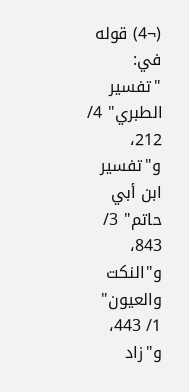(¬4) قوله في: "تفسير الطبري" 4/ 212، و"تفسير ابن أبي حاتم" 3/ 843، و"النكت والعيون" 1/ 443، و"زاد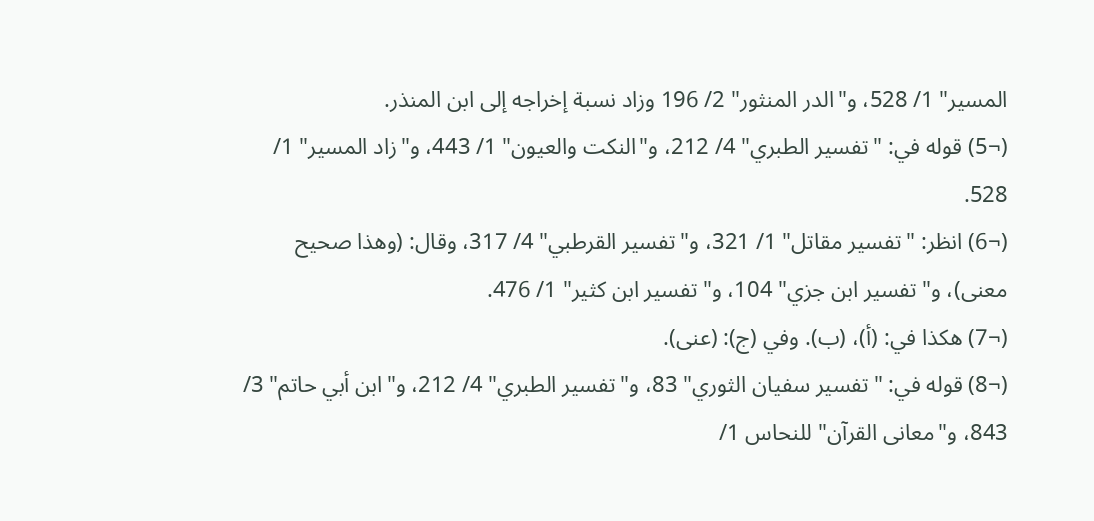المسير" 1/ 528، و"الدر المنثور" 2/ 196 وزاد نسبة إخراجه إلى ابن المنذر.
(¬5) قوله في: "تفسير الطبري" 4/ 212، و"النكت والعيون" 1/ 443، و"زاد المسير" 1/ 528.
(¬6) انظر: "تفسير مقاتل" 1/ 321، و"تفسير القرطبي" 4/ 317، وقال: (وهذا صحيح معنى)، و"تفسير ابن جزي" 104، و"تفسير ابن كثير" 1/ 476.
(¬7) هكذا في: (أ)، (ب). وفي (ج): (عنى).
(¬8) قوله في: "تفسير سفيان الثوري" 83، و"تفسير الطبري" 4/ 212، و"ابن أبي حاتم" 3/ 843، و"معانى القرآن" للنحاس 1/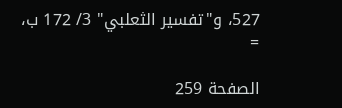527، و"تفسير الثعلبي" 3/ 172 ب، =

الصفحة 259